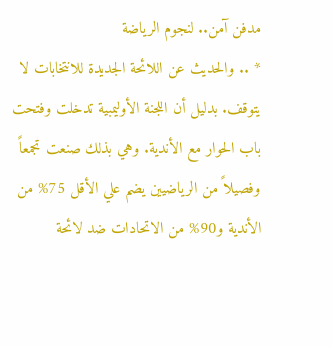مدفن آمن.. لنجوم الرياضة
* .. والحديث عن اللائحة الجديدة للانتخابات لا يتوقف. بدليل أن اللجنة الأوليمبية تدخلت وفتحت باب الحوار مع الأندية. وهي بذلك صنعت تجمعاً وفصيلاً من الرياضيين يضم علي الأقل 75% من الأندية و90% من الاتحادات ضد لائحة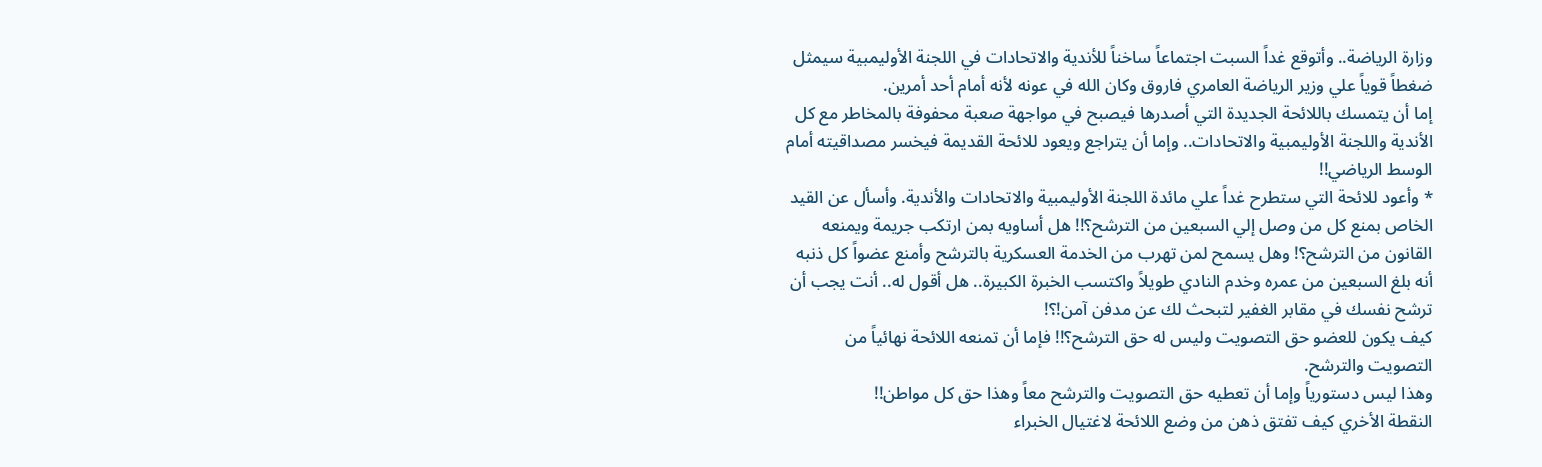وزارة الرياضة.. وأتوقع غداً السبت اجتماعاً ساخناً للأندية والاتحادات في اللجنة الأوليمبية سيمثل ضغطاً قوياً علي وزير الرياضة العامري فاروق وكان الله في عونه لأنه أمام أحد أمرين.
إما أن يتمسك باللائحة الجديدة التي أصدرها فيصبح في مواجهة صعبة محفوفة بالمخاطر مع كل الأندية واللجنة الأوليمبية والاتحادات.. وإما أن يتراجع ويعود للائحة القديمة فيخسر مصداقيته أمام الوسط الرياضي!!
* وأعود للائحة التي ستطرح غداً علي مائدة اللجنة الأوليمبية والاتحادات والأندية. وأسأل عن القيد الخاص بمنع كل من وصل إلي السبعين من الترشح؟!! هل أساويه بمن ارتكب جريمة ويمنعه القانون من الترشح؟! وهل يسمح لمن تهرب من الخدمة العسكرية بالترشح وأمنع عضواً كل ذنبه أنه بلغ السبعين من عمره وخدم النادي طويلاً واكتسب الخبرة الكبيرة.. هل أقول له.. أنت يجب أن ترشح نفسك في مقابر الغفير لتبحث لك عن مدفن آمن!؟!
كيف يكون للعضو حق التصويت وليس له حق الترشح؟!! فإما أن تمنعه اللائحة نهائياً من التصويت والترشح.
وهذا ليس دستورياً وإما أن تعطيه حق التصويت والترشح معاً وهذا حق كل مواطن!!
النقطة الأخري كيف تفتق ذهن من وضع اللائحة لاغتيال الخبراء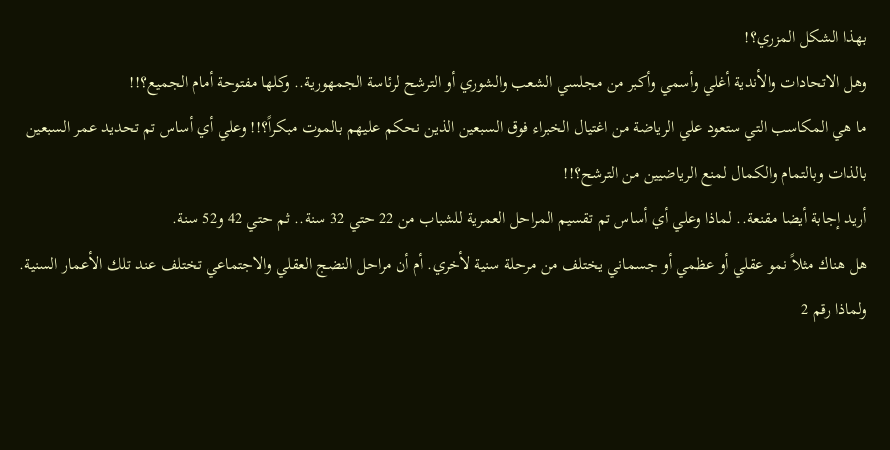بهذا الشكل المزري؟!
وهل الاتحادات والأندية أغلي وأسمي وأكبر من مجلسي الشعب والشوري أو الترشح لرئاسة الجمهورية.. وكلها مفتوحة أمام الجميع؟!!
ما هي المكاسب التي ستعود علي الرياضة من اغتيال الخبراء فوق السبعين الذين نحكم عليهم بالموت مبكراً؟!! وعلي أي أساس تم تحديد عمر السبعين بالذات وبالتمام والكمال لمنع الرياضيين من الترشح؟!!
أريد إجابة أيضا مقنعة.. لماذا وعلي أي أساس تم تقسيم المراحل العمرية للشباب من 22 حتي 32 سنة.. ثم حتي 42 و52 سنة.
هل هناك مثلاً نمو عقلي أو عظمي أو جسماني يختلف من مرحلة سنية لأخري. أم أن مراحل النضج العقلي والاجتماعي تختلف عند تلك الأعمار السنية. ولماذا رقم 2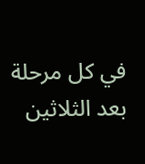في كل مرحلة بعد الثلاثين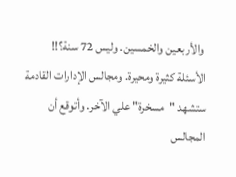والأربعين والخمسين. وليس 72 سنة؟!!
الأسئلة كثيرة ومحيرة. ومجالس الإدارات القادمة ستشهد "مسخرة" علي الآخر. وأتوقع أن المجالس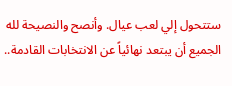ستتحول إلي لعب عيال. وأنصح والنصيحة لله الجميع أن يبتعد نهائياً عن الانتخابات القادمة..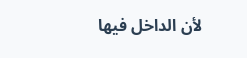لأن الداخل فيها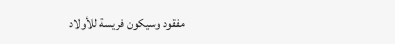مفقود وسيكون فريسة للأولاد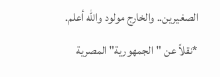الصغيرين.. والخارج مولود والله أعلم.
*نقلاً عن "الجمهورية" المصرية